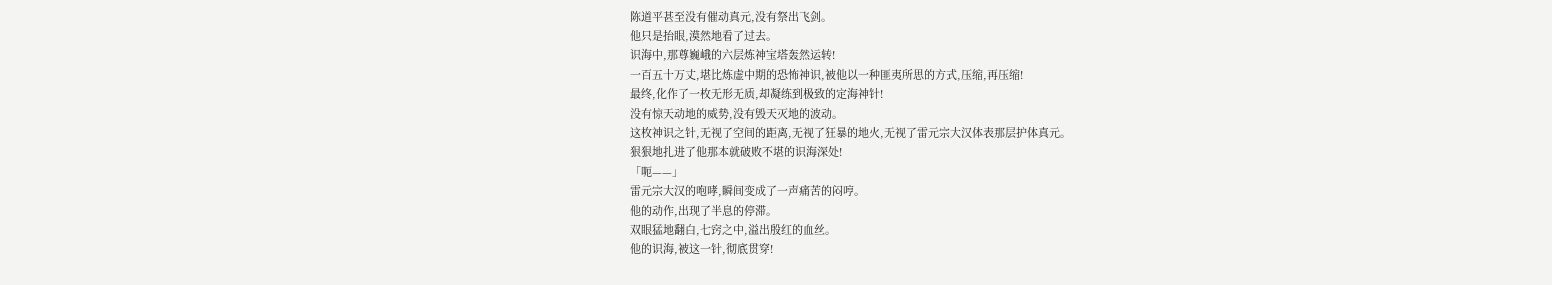陈道平甚至没有催动真元,没有祭出飞剑。
他只是抬眼,漠然地看了过去。
识海中,那尊巍峨的六层炼神宝塔轰然运转!
一百五十万丈,堪比炼虚中期的恐怖神识,被他以一种匪夷所思的方式,压缩,再压缩!
最终,化作了一枚无形无质,却凝练到极致的定海神针!
没有惊天动地的威势,没有毁天灭地的波动。
这枚神识之针,无视了空间的距离,无视了狂暴的地火,无视了雷元宗大汉体表那层护体真元。
狠狠地扎进了他那本就破败不堪的识海深处!
「呃——」
雷元宗大汉的咆哮,瞬间变成了一声痛苦的闷哼。
他的动作,出现了半息的停滞。
双眼猛地翻白,七窍之中,溢出殷红的血丝。
他的识海,被这一针,彻底贯穿!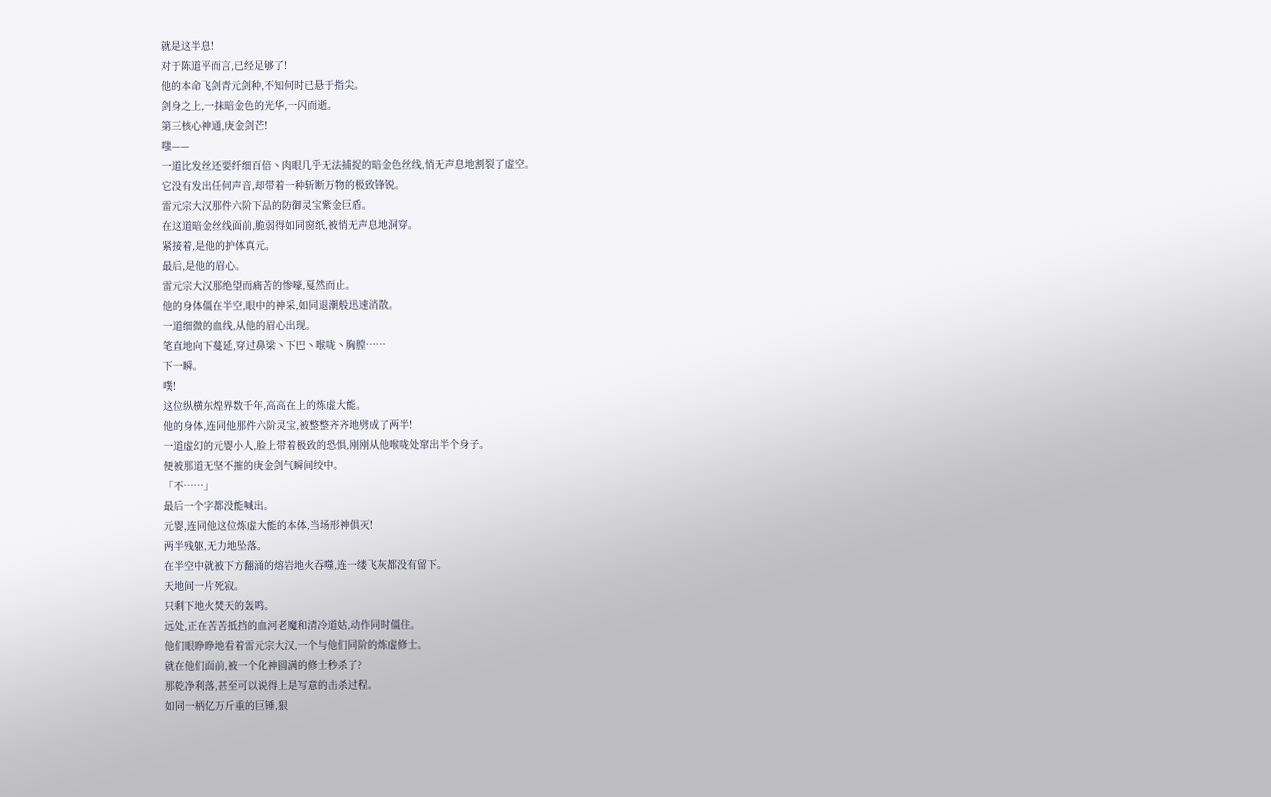就是这半息!
对于陈道平而言,已经足够了!
他的本命飞剑青元剑种,不知何时已悬于指尖。
剑身之上,一抹暗金色的光华,一闪而逝。
第三核心神通,庚金剑芒!
嗤——
一道比发丝还要纤细百倍丶肉眼几乎无法捕捉的暗金色丝线,悄无声息地割裂了虚空。
它没有发出任何声音,却带着一种斩断万物的极致锋锐。
雷元宗大汉那件六阶下品的防御灵宝紫金巨盾。
在这道暗金丝线面前,脆弱得如同窗纸,被悄无声息地洞穿。
紧接着,是他的护体真元。
最后,是他的眉心。
雷元宗大汉那绝望而痛苦的惨嚎,戛然而止。
他的身体僵在半空,眼中的神采,如同退潮般迅速消散。
一道细微的血线,从他的眉心出现。
笔直地向下蔓延,穿过鼻梁丶下巴丶喉咙丶胸膛……
下一瞬。
噗!
这位纵横东煌界数千年,高高在上的炼虚大能。
他的身体,连同他那件六阶灵宝,被整整齐齐地劈成了两半!
一道虚幻的元婴小人,脸上带着极致的恐惧,刚刚从他喉咙处窜出半个身子。
便被那道无坚不摧的庚金剑气瞬间绞中。
「不……」
最后一个字都没能喊出。
元婴,连同他这位炼虚大能的本体,当场形神俱灭!
两半残躯,无力地坠落。
在半空中就被下方翻涌的熔岩地火吞噬,连一缕飞灰都没有留下。
天地间一片死寂。
只剩下地火焚天的轰鸣。
远处,正在苦苦抵挡的血河老魔和清冷道姑,动作同时僵住。
他们眼睁睁地看着雷元宗大汉,一个与他们同阶的炼虚修士。
就在他们面前,被一个化神圆满的修士秒杀了?
那乾净利落,甚至可以说得上是写意的击杀过程。
如同一柄亿万斤重的巨锤,狠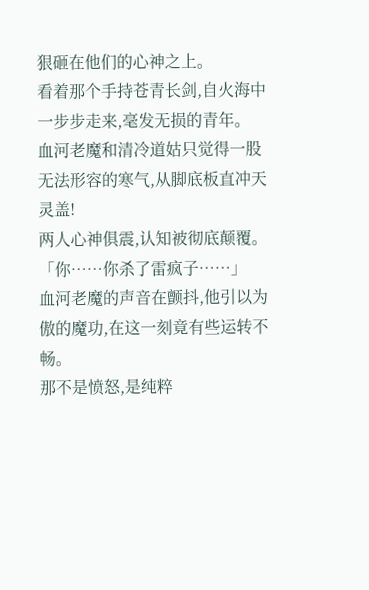狠砸在他们的心神之上。
看着那个手持苍青长剑,自火海中一步步走来,毫发无损的青年。
血河老魔和清冷道姑只觉得一股无法形容的寒气,从脚底板直冲天灵盖!
两人心神俱震,认知被彻底颠覆。
「你……你杀了雷疯子……」
血河老魔的声音在颤抖,他引以为傲的魔功,在这一刻竟有些运转不畅。
那不是愤怒,是纯粹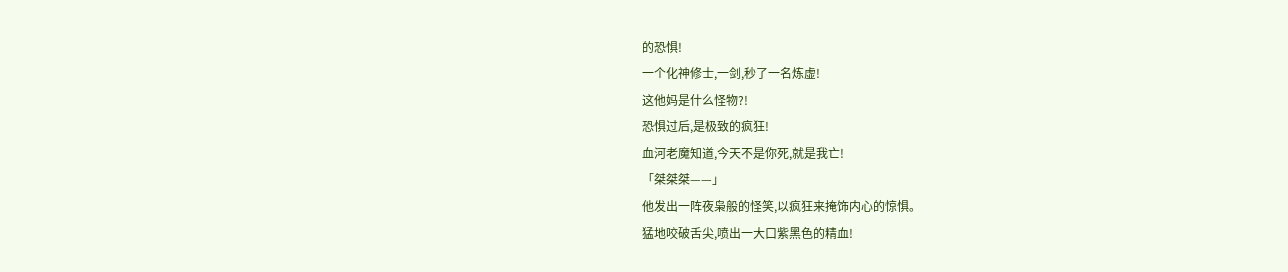的恐惧!
一个化神修士,一剑,秒了一名炼虚!
这他妈是什么怪物?!
恐惧过后,是极致的疯狂!
血河老魔知道,今天不是你死,就是我亡!
「桀桀桀——」
他发出一阵夜枭般的怪笑,以疯狂来掩饰内心的惊惧。
猛地咬破舌尖,喷出一大口紫黑色的精血!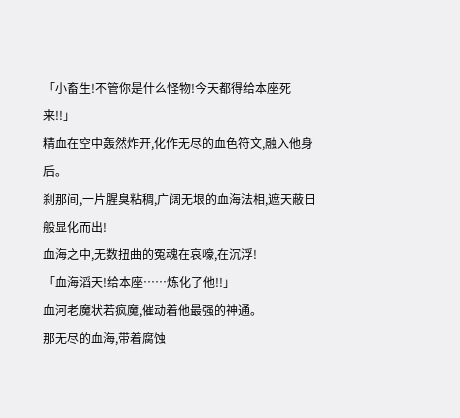「小畜生!不管你是什么怪物!今天都得给本座死来!!」
精血在空中轰然炸开,化作无尽的血色符文,融入他身后。
刹那间,一片腥臭粘稠,广阔无垠的血海法相,遮天蔽日般显化而出!
血海之中,无数扭曲的冤魂在哀嚎,在沉浮!
「血海滔天!给本座……炼化了他!!」
血河老魔状若疯魔,催动着他最强的神通。
那无尽的血海,带着腐蚀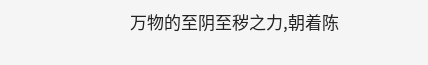万物的至阴至秽之力,朝着陈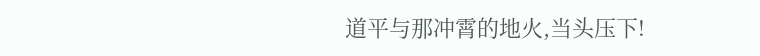道平与那冲霄的地火,当头压下!